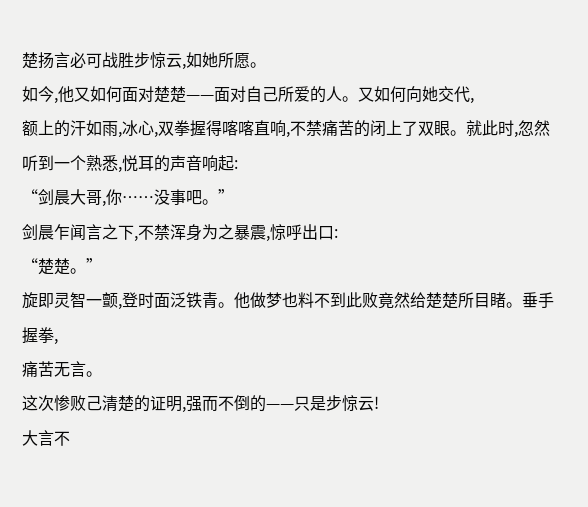楚扬言必可战胜步惊云,如她所愿。
如今,他又如何面对楚楚——面对自己所爱的人。又如何向她交代,
额上的汗如雨,冰心,双拳握得喀喀直响,不禁痛苦的闭上了双眼。就此时,忽然
听到一个熟悉,悦耳的声音响起:
“剑晨大哥,你……没事吧。”
剑晨乍闻言之下,不禁浑身为之暴震,惊呼出口:
“楚楚。”
旋即灵智一颤,登时面泛铁青。他做梦也料不到此败竟然给楚楚所目睹。垂手握拳,
痛苦无言。
这次惨败己清楚的证明,强而不倒的——只是步惊云!
大言不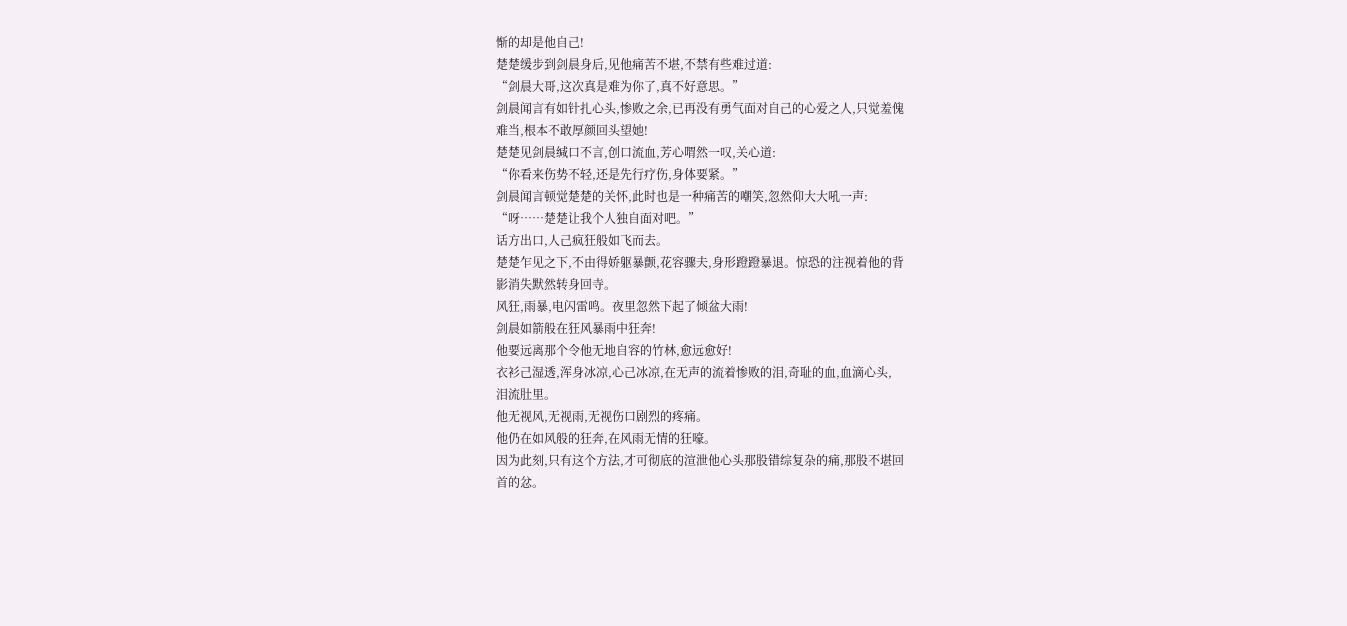惭的却是他自己!
楚楚缓步到剑晨身后,见他痛苦不堪,不禁有些难过道:
“剑晨大哥,这次真是难为你了,真不好意思。”
剑晨闻言有如针扎心头,惨败之余,已再没有勇气面对自己的心爱之人,只觉羞傀
难当,根本不敢厚颜回头望她!
楚楚见剑晨缄口不言,创口流血,芳心喟然一叹,关心道:
“你看来伤势不轻,还是先行疗伤,身体要紧。”
剑晨闻言顿觉楚楚的关怀,此时也是一种痛苦的嘲笑,忽然仰大大吼一声:
“呀……楚楚让我个人独自面对吧。”
话方出口,人己疯狂般如飞而去。
楚楚乍见之下,不由得娇躯暴颤,花容骤夫,身形蹬蹬暴退。惊恐的注视着他的背
影消失默然转身回寺。
风狂,雨暴,电闪雷鸣。夜里忽然下起了倾盆大雨!
剑晨如箭般在狂风暴雨中狂奔!
他要远离那个令他无地自容的竹林,愈远愈好!
衣衫己湿透,浑身冰凉,心己冰凉,在无声的流着惨败的泪,奇耻的血,血滴心头,
泪流肚里。
他无视风,无视雨,无视伤口剧烈的疼痛。
他仍在如风般的狂奔,在风雨无情的狂嚎。
因为此刻,只有这个方法,才可彻底的渲泄他心头那股错综复杂的痛,那股不堪回
首的忿。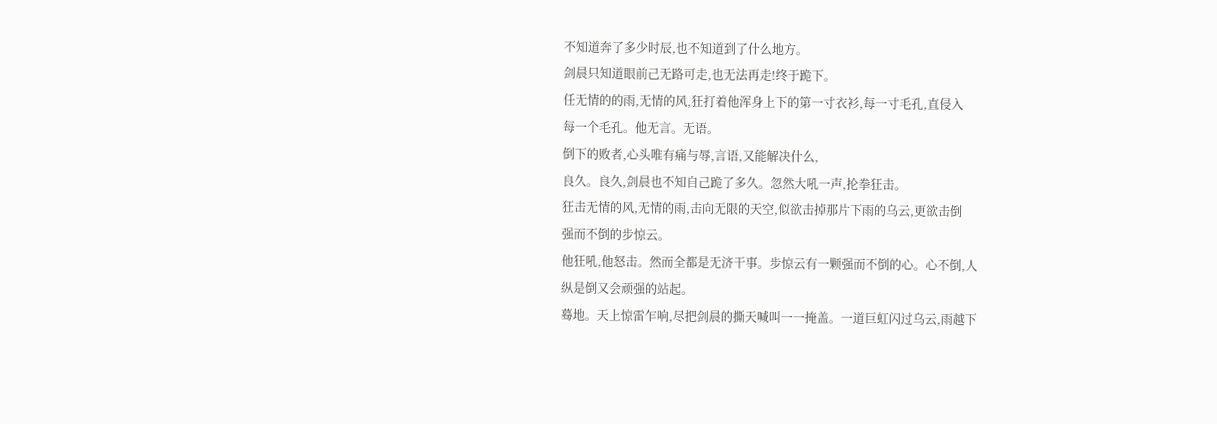不知道奔了多少时辰,也不知道到了什么地方。
剑晨只知道眼前己无路可走,也无法再走!终于跪下。
任无情的的雨,无情的风,狂打着他浑身上下的第一寸衣衫,每一寸毛孔,直侵入
每一个毛孔。他无言。无语。
倒下的败者,心头唯有痛与辱,言语,又能解决什么,
良久。良久,剑晨也不知自己跪了多久。忽然大吼一声,抡拳狂击。
狂击无情的风,无情的雨,击向无限的天空,似欲击掉那片下雨的乌云,更欲击倒
强而不倒的步惊云。
他狂吼,他怒击。然而全都是无济干事。步惊云有一颗强而不倒的心。心不倒,人
纵是倒又会顽强的站起。
蓦地。天上惊雷乍响,尽把剑晨的撕天喊叫一一掩盖。一道巨虹闪过乌云,雨越下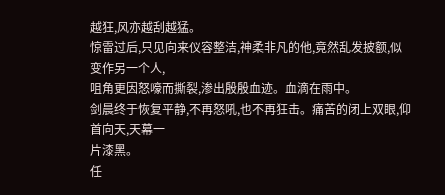越狂,风亦越刮越猛。
惊雷过后,只见向来仪容整洁,神柔非凡的他,竟然乱发披额,似变作另一个人,
咀角更因怒嚎而撕裂,渗出殷殷血迹。血滴在雨中。
剑晨终于恢复平静,不再怒吼,也不再狂击。痛苦的闭上双眼,仰首向天,天幕一
片漆黑。
任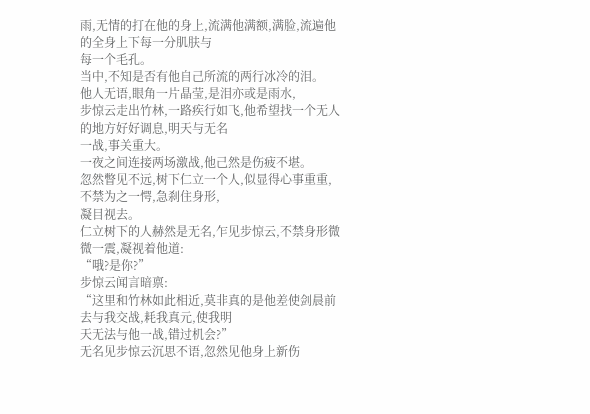雨,无情的打在他的身上,流满他满额,满脸,流遍他的全身上下每一分肌肤与
每一个毛孔。
当中,不知是否有他自己所流的两行冰冷的泪。
他人无语,眼角一片晶莹,是泪亦或是雨水,
步惊云走出竹林,一路疾行如飞,他希望找一个无人的地方好好调息,明天与无名
一战,事关重大。
一夜之间连接两场激战,他己然是伤疲不堪。
忽然瞥见不远,树下仁立一个人,似显得心事重重,不禁为之一愕,急刹住身形,
凝目视去。
仁立树下的人赫然是无名,乍见步惊云,不禁身形微微一震,凝视着他道:
“哦?是你?”
步惊云闻言暗禀:
“这里和竹林如此相近,莫非真的是他差使剑晨前去与我交战,耗我真元,使我明
天无法与他一战,错过机会?”
无名见步惊云沉思不语,忽然见他身上新伤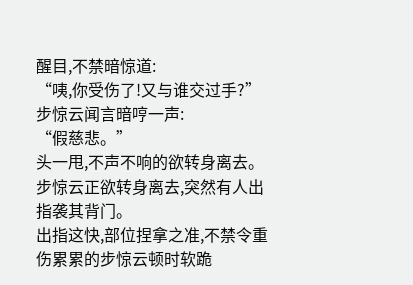醒目,不禁暗惊道:
“咦,你受伤了!又与谁交过手?”
步惊云闻言暗哼一声:
“假慈悲。”
头一甩,不声不响的欲转身离去。
步惊云正欲转身离去,突然有人出指袭其背门。
出指这快,部位捏拿之准,不禁令重伤累累的步惊云顿时软跪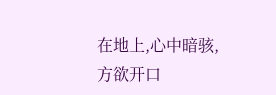在地上,心中暗骇,
方欲开口